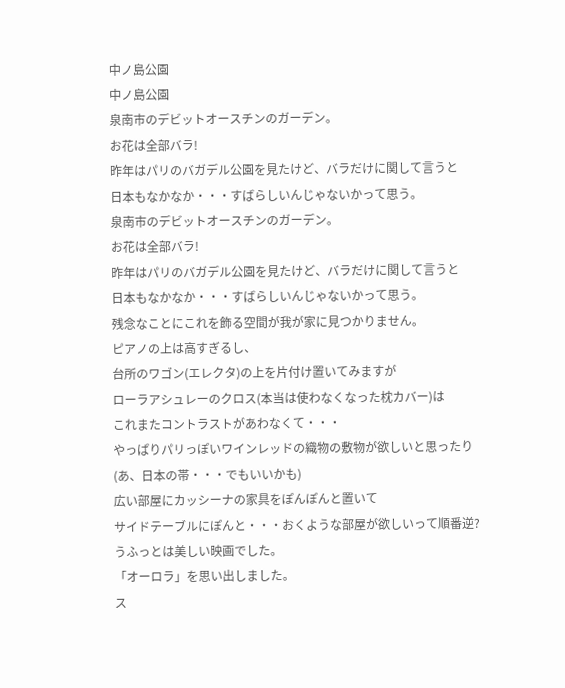中ノ島公園
中ノ島公園
泉南市のデビットオースチンのガーデン。
お花は全部バラ!
昨年はパリのバガデル公園を見たけど、バラだけに関して言うと
日本もなかなか・・・すばらしいんじゃないかって思う。
泉南市のデビットオースチンのガーデン。
お花は全部バラ!
昨年はパリのバガデル公園を見たけど、バラだけに関して言うと
日本もなかなか・・・すばらしいんじゃないかって思う。
残念なことにこれを飾る空間が我が家に見つかりません。
ピアノの上は高すぎるし、
台所のワゴン(エレクタ)の上を片付け置いてみますが
ローラアシュレーのクロス(本当は使わなくなった枕カバー)は
これまたコントラストがあわなくて・・・
やっぱりパリっぽいワインレッドの織物の敷物が欲しいと思ったり
(あ、日本の帯・・・でもいいかも)
広い部屋にカッシーナの家具をぽんぽんと置いて
サイドテーブルにぽんと・・・おくような部屋が欲しいって順番逆?
うふっとは美しい映画でした。
「オーロラ」を思い出しました。
ス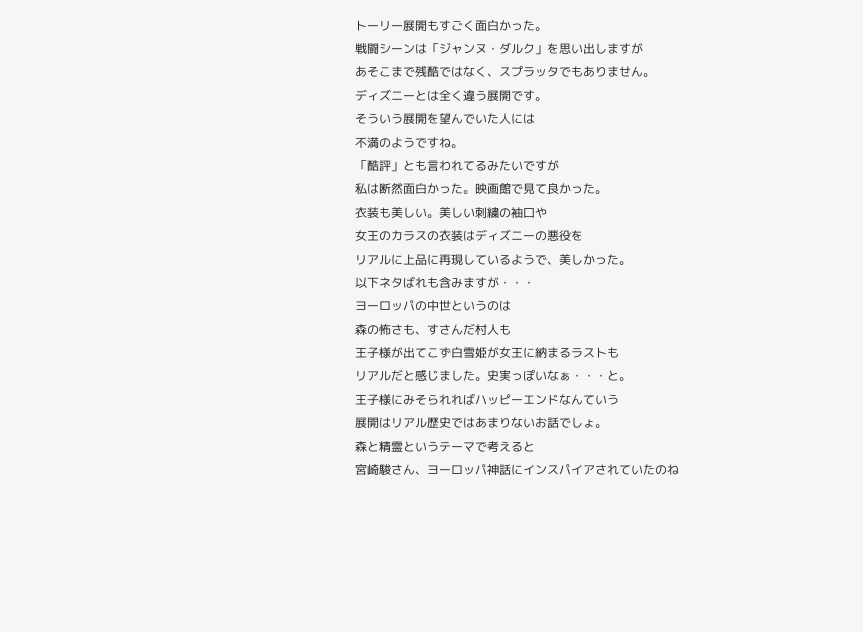トーリー展開もすごく面白かった。
戦闘シーンは「ジャンヌ・ダルク」を思い出しますが
あそこまで残酷ではなく、スプラッタでもありません。
ディズニーとは全く違う展開です。
そういう展開を望んでいた人には
不満のようですね。
「酷評」とも言われてるみたいですが
私は断然面白かった。映画館で見て良かった。
衣装も美しい。美しい刺繍の袖口や
女王のカラスの衣装はディズニーの悪役を
リアルに上品に再現しているようで、美しかった。
以下ネタばれも含みますが・・・
ヨーロッパの中世というのは
森の怖さも、すさんだ村人も
王子様が出てこず白雪姫が女王に納まるラストも
リアルだと感じました。史実っぽいなぁ・・・と。
王子様にみそられればハッピーエンドなんていう
展開はリアル歴史ではあまりないお話でしょ。
森と精霊というテーマで考えると
宮崎駿さん、ヨーロッパ神話にインスパイアされていたのね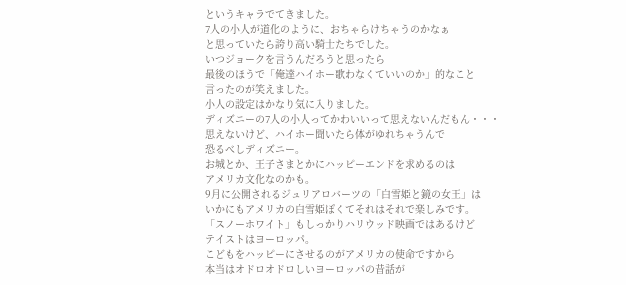というキャラでてきました。
7人の小人が道化のように、おちゃらけちゃうのかなぁ
と思っていたら誇り高い騎士たちでした。
いつジョークを言うんだろうと思ったら
最後のほうで「俺達ハイホー歌わなくていいのか」的なこと
言ったのが笑えました。
小人の設定はかなり気に入りました。
ディズニーの7人の小人ってかわいいって思えないんだもん・・・
思えないけど、ハイホー聞いたら体がゆれちゃうんで
恐るべしディズニー。
お城とか、王子さまとかにハッピーエンドを求めるのは
アメリカ文化なのかも。
9月に公開されるジュリアロバーツの「白雪姫と鏡の女王」は
いかにもアメリカの白雪姫ぽくてそれはそれで楽しみです。
「スノーホワイト」もしっかりハリウッド映画ではあるけど
テイストはヨーロッパ。
こどもをハッピーにさせるのがアメリカの使命ですから
本当はオドロオドロしいヨーロッパの昔話が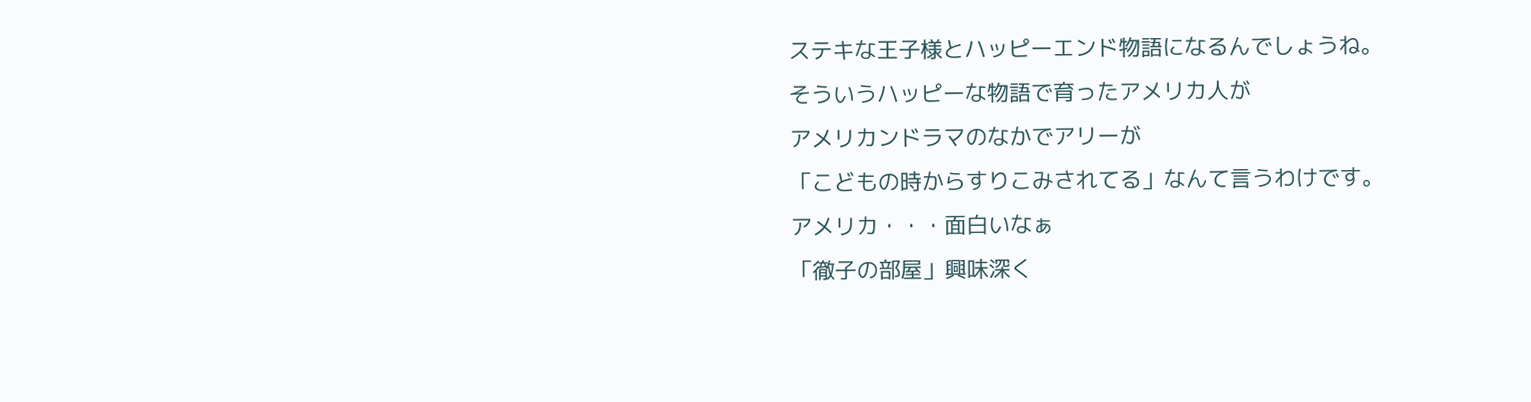ステキな王子様とハッピーエンド物語になるんでしょうね。
そういうハッピーな物語で育ったアメリカ人が
アメリカンドラマのなかでアリーが
「こどもの時からすりこみされてる」なんて言うわけです。
アメリカ・・・面白いなぁ
「徹子の部屋」興味深く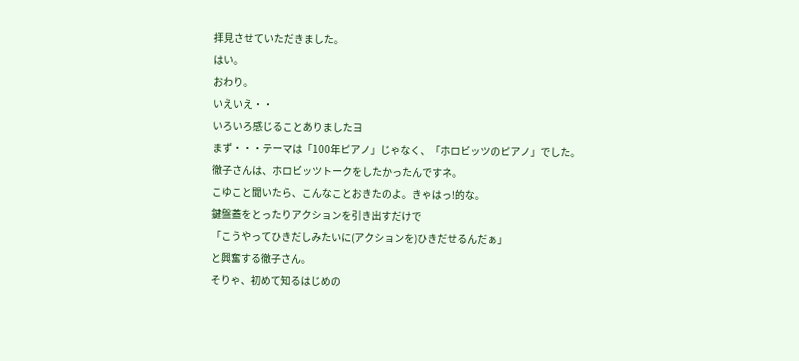拝見させていただきました。
はい。
おわり。
いえいえ・・
いろいろ感じることありましたヨ
まず・・・テーマは「100年ピアノ」じゃなく、「ホロビッツのピアノ」でした。
徹子さんは、ホロビッツトークをしたかったんですネ。
こゆこと聞いたら、こんなことおきたのよ。きゃはっ!的な。
鍵盤蓋をとったりアクションを引き出すだけで
「こうやってひきだしみたいに(アクションを)ひきだせるんだぁ」
と興奮する徹子さん。
そりゃ、初めて知るはじめの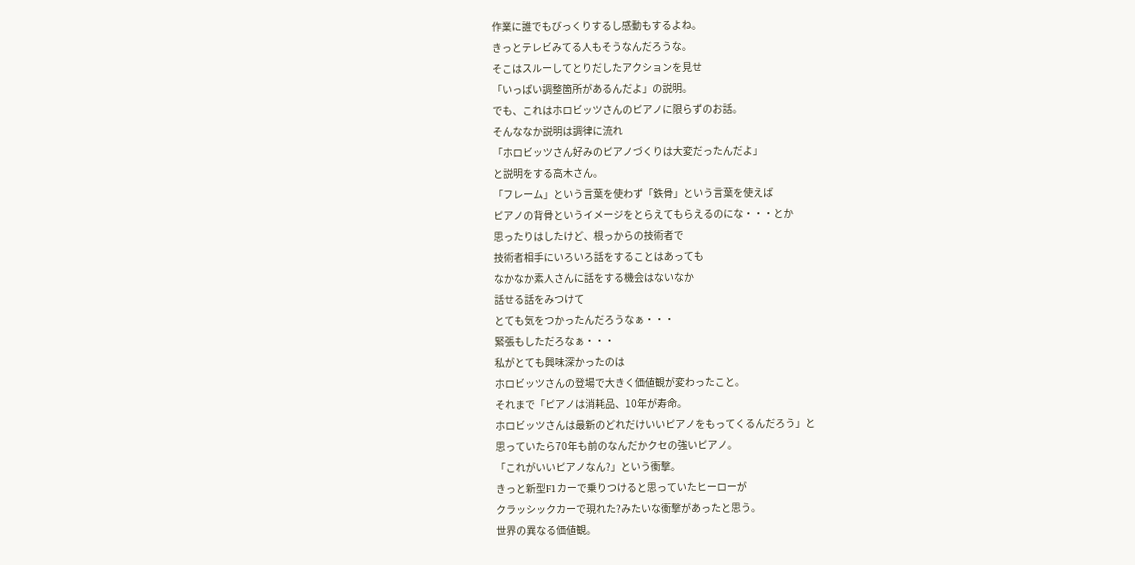作業に誰でもびっくりするし感動もするよね。
きっとテレビみてる人もそうなんだろうな。
そこはスルーしてとりだしたアクションを見せ
「いっぱい調整箇所があるんだよ」の説明。
でも、これはホロビッツさんのピアノに限らずのお話。
そんななか説明は調律に流れ
「ホロビッツさん好みのピアノづくりは大変だったんだよ」
と説明をする高木さん。
「フレーム」という言葉を使わず「鉄骨」という言葉を使えば
ピアノの背骨というイメージをとらえてもらえるのにな・・・とか
思ったりはしたけど、根っからの技術者で
技術者相手にいろいろ話をすることはあっても
なかなか素人さんに話をする機会はないなか
話せる話をみつけて
とても気をつかったんだろうなぁ・・・
緊張もしただろなぁ・・・
私がとても興味深かったのは
ホロビッツさんの登場で大きく価値観が変わったこと。
それまで「ピアノは消耗品、10年が寿命。
ホロビッツさんは最新のどれだけいいピアノをもってくるんだろう」と
思っていたら70年も前のなんだかクセの強いピアノ。
「これがいいピアノなん?」という衝撃。
きっと新型F1カーで乗りつけると思っていたヒーローが
クラッシックカーで現れた?みたいな衝撃があったと思う。
世界の異なる価値観。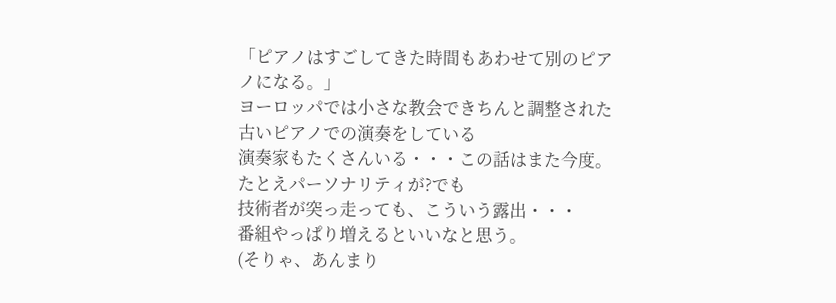「ピアノはすごしてきた時間もあわせて別のピアノになる。」
ヨーロッパでは小さな教会できちんと調整された古いピアノでの演奏をしている
演奏家もたくさんいる・・・この話はまた今度。
たとえパーソナリティが?でも
技術者が突っ走っても、こういう露出・・・
番組やっぱり増えるといいなと思う。
(そりゃ、あんまり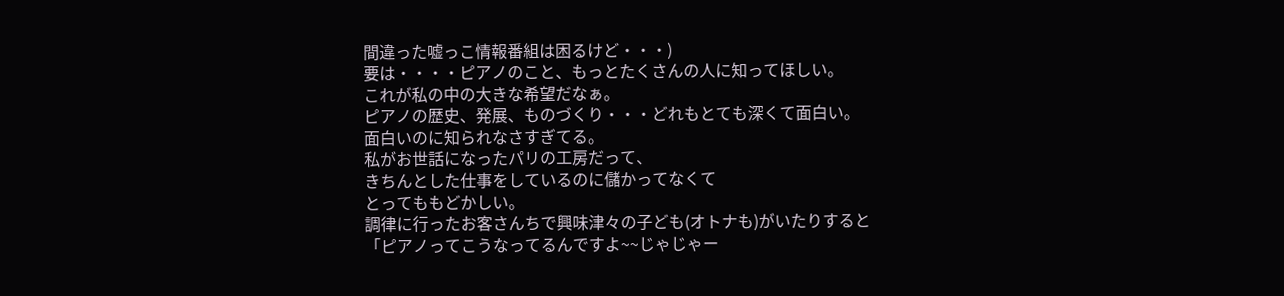間違った嘘っこ情報番組は困るけど・・・)
要は・・・・ピアノのこと、もっとたくさんの人に知ってほしい。
これが私の中の大きな希望だなぁ。
ピアノの歴史、発展、ものづくり・・・どれもとても深くて面白い。
面白いのに知られなさすぎてる。
私がお世話になったパリの工房だって、
きちんとした仕事をしているのに儲かってなくて
とってももどかしい。
調律に行ったお客さんちで興味津々の子ども(オトナも)がいたりすると
「ピアノってこうなってるんですよ~~じゃじゃー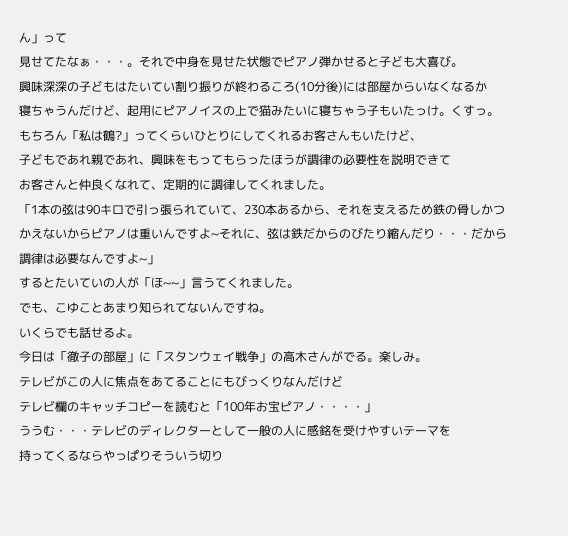ん」って
見せてたなぁ・・・。それで中身を見せた状態でピアノ弾かせると子ども大喜び。
興味深深の子どもはたいてい割り振りが終わるころ(10分後)には部屋からいなくなるか
寝ちゃうんだけど、起用にピアノイスの上で猫みたいに寝ちゃう子もいたっけ。くすっ。
もちろん「私は鶴?」ってくらいひとりにしてくれるお客さんもいたけど、
子どもであれ親であれ、興味をもってもらったほうが調律の必要性を説明できて
お客さんと仲良くなれて、定期的に調律してくれました。
「1本の弦は90キロで引っ張られていて、230本あるから、それを支えるため鉄の骨しかつかえないからピアノは重いんですよ~それに、弦は鉄だからのびたり縮んだり・・・だから調律は必要なんですよ~」
するとたいていの人が「ほ~~」言うてくれました。
でも、こゆことあまり知られてないんですね。
いくらでも話せるよ。
今日は「徹子の部屋」に「スタンウェイ戦争」の高木さんがでる。楽しみ。
テレビがこの人に焦点をあてることにもびっくりなんだけど
テレビ欄のキャッチコピーを読むと「100年お宝ピアノ・・・・」
ううむ・・・テレビのディレクターとして一般の人に感銘を受けやすいテーマを
持ってくるならやっぱりそういう切り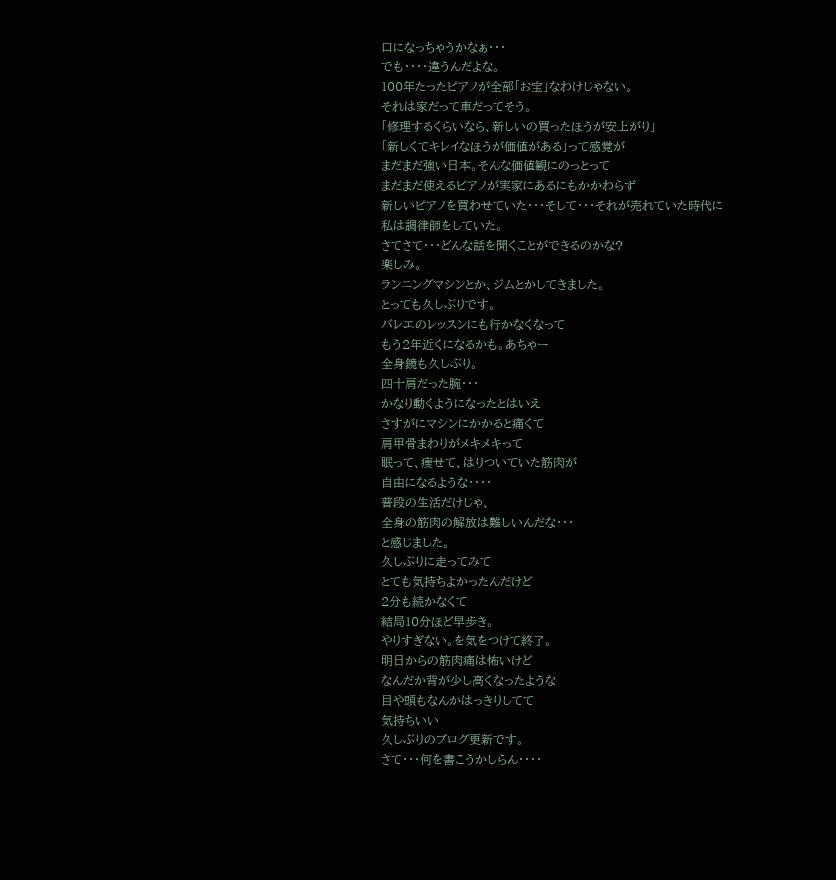口になっちゃうかなぁ・・・
でも・・・・違うんだよな。
100年たったピアノが全部「お宝」なわけじゃない。
それは家だって車だってそう。
「修理するくらいなら、新しいの買ったほうが安上がり」
「新しくてキレイなほうが価値がある」って感覚が
まだまだ強い日本。そんな価値観にのっとって
まだまだ使えるピアノが実家にあるにもかかわらず
新しいピアノを買わせていた・・・そして・・・それが売れていた時代に
私は調律師をしていた。
さてさて・・・どんな話を聞くことができるのかな?
楽しみ。
ランニングマシンとか、ジムとかしてきました。
とっても久しぶりです。
バレエのレッスンにも行かなくなって
もう2年近くになるかも。あちゃー
全身鏡も久しぶり。
四十肩だった腕・・・
かなり動くようになったとはいえ
さすがにマシンにかかると痛くて
肩甲骨まわりがメキメキって
眠って、痩せて、はりついていた筋肉が
自由になるような・・・・
普段の生活だけじゃ、
全身の筋肉の解放は難しいんだな・・・
と感じました。
久しぶりに走ってみて
とても気持ちよかったんだけど
2分も続かなくて
結局10分ほど早歩き。
やりすぎない。を気をつけて終了。
明日からの筋肉痛は怖いけど
なんだか背が少し高くなったような
目や頭もなんかはっきりしてて
気持ちいい
久しぶりのブログ更新です。
さて・・・何を書こうかしらん・・・・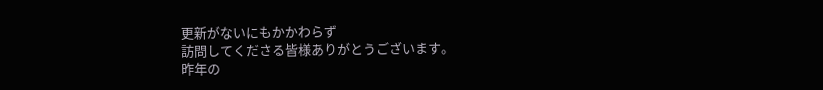更新がないにもかかわらず
訪問してくださる皆様ありがとうございます。
昨年の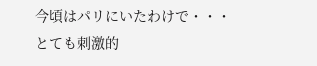今頃はパリにいたわけで・・・
とても刺激的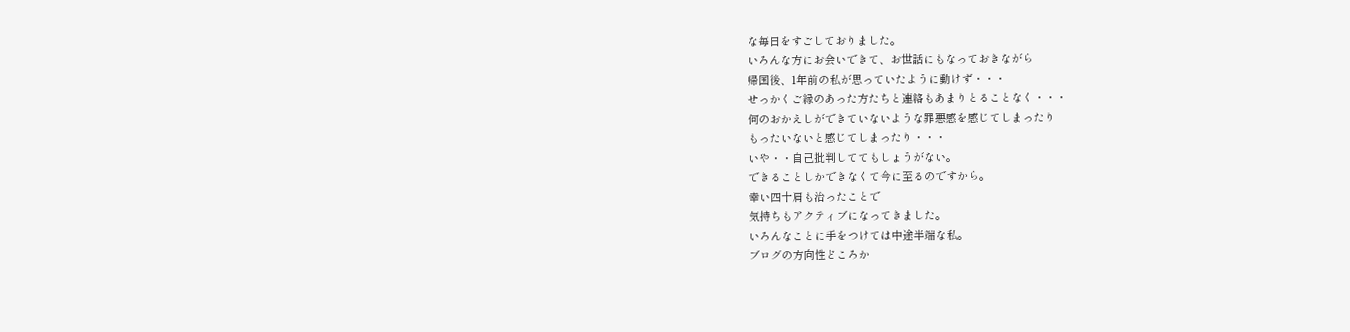な毎日をすごしておりました。
いろんな方にお会いできて、お世話にもなっておきながら
帰国後、1年前の私が思っていたように動けず・・・
せっかくご縁のあった方たちと連絡もあまりとることなく・・・
何のおかえしができていないような罪悪感を感じてしまったり
もったいないと感じてしまったり・・・
いや・・自己批判しててもしょうがない。
できることしかできなくて今に至るのですから。
幸い四十肩も治ったことで
気持ちもアクティブになってきました。
いろんなことに手をつけては中途半端な私。
ブログの方向性どころか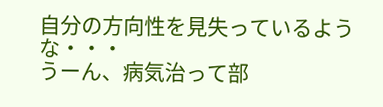自分の方向性を見失っているような・・・
うーん、病気治って部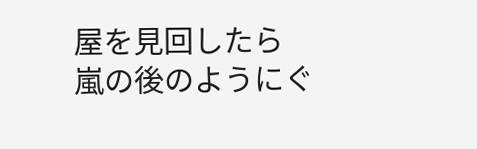屋を見回したら
嵐の後のようにぐ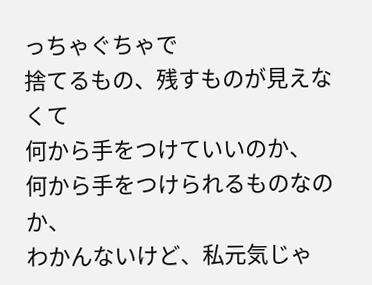っちゃぐちゃで
捨てるもの、残すものが見えなくて
何から手をつけていいのか、
何から手をつけられるものなのか、
わかんないけど、私元気じゃ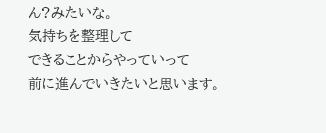ん?みたいな。
気持ちを整理して
できることからやっていって
前に進んでいきたいと思います。